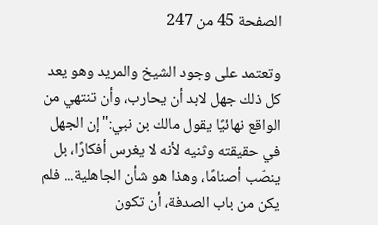الصفحة 45 من 247

وتعتمد على وجود الشيخ والمريد وهو يعد كل ذلك جهل لابد أن يحارب، وأن تنتهي من الواقع نهائيًا يقول مالك بن نبي:"إن الجهل في حقيقته وثنيه لأنه لا يغرس أفكارًا، بل ينصّب أصنامًا، وهذا هو شأن الجاهلية... فلم يكن من باب الصدفة، أن تكون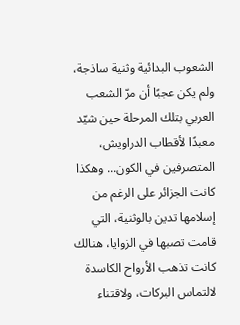الشعوب البدائية وثنية ساذجة، ولم يكن عجبًا أن مرّ الشعب العربي بتلك المرحلة حين شيّد معبدًا لأقطاب الدراويش، المتصرفين في الكون... وهكذا كانت الجزائر على الرغم من إسلامها تدين بالوثنية، التي قامت تصبها في الزوايا، هنالك كانت تذهب الأرواح الكاسدة لالتماس البركات، ولاقتناء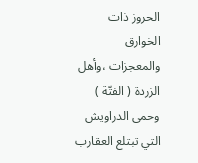الحروز ذات الخوارق والمعجزات ،وأهل الزردة ( الفتّة ) وحمى الدراويش التي تبتلع العقارب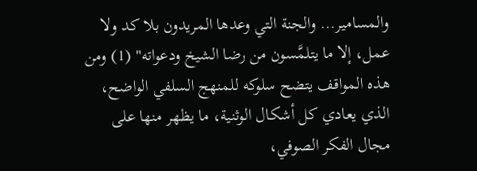والمسامير... والجنة التي وعدها المريدون بلا كد ولا عمل، إلا ما يتلمَّسون من رضا الشيخ ودعواته" (1) ومن هذه المواقف يتضح سلوكه للمنهج السلفي الواضح، الذي يعادي كل أشكال الوثنية، ما يظهر منها على مجال الفكر الصوفي،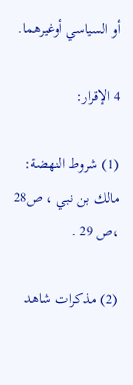أو السياسي أوغيرهما.

4 الإقرار:

(1) شروط النهضة: مالك بن نبي ، ص28 ،ص 29 .

(2) مذكرات شاهد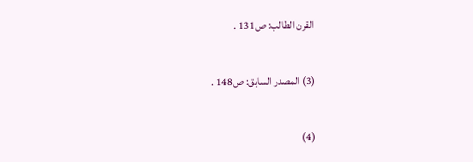القرن الطالب: ص131 .

(3) المصدر السابق: ص148 .

(4)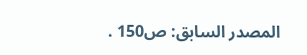المصدر السابق: ص150 .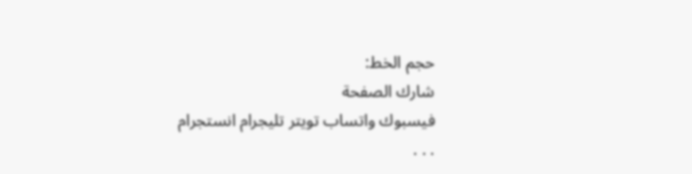حجم الخط:
شارك الصفحة
فيسبوك واتساب تويتر تليجرام انستجرام
. . .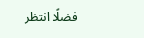فضلًا انتظر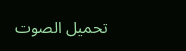تحميل الصوت